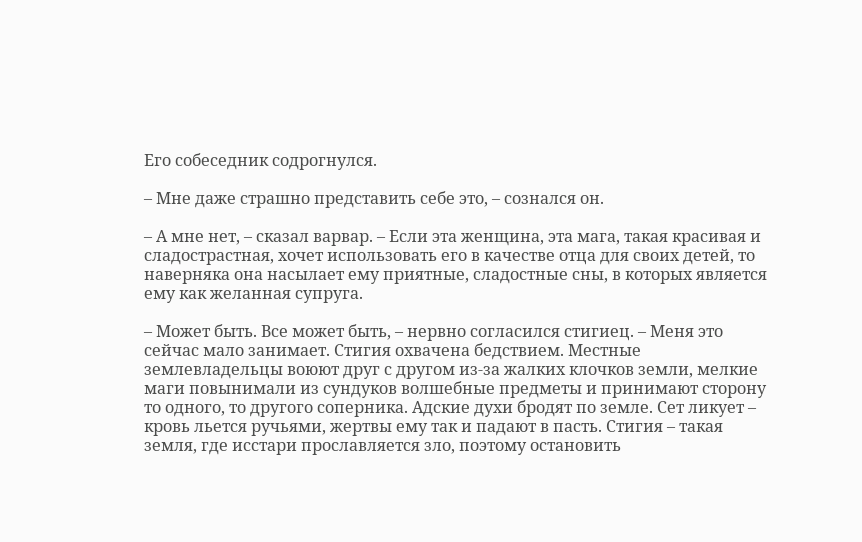Его собеседник содрогнулся.

– Мне даже страшно представить себе это, – сознался он.

– А мне нет, – сказал варвар. – Если эта женщина, эта мага, такая красивая и сладострастная, хочет использовать его в качестве отца для своих детей, то наверняка она насылает ему приятные, сладостные сны, в которых является ему как желанная супруга.

– Может быть. Все может быть, – нервно согласился стигиец. – Меня это сейчас мало занимает. Стигия охвачена бедствием. Местные землевладельцы воюют друг с другом из-за жалких клочков земли, мелкие маги повынимали из сундуков волшебные предметы и принимают сторону то одного, то другого соперника. Адские духи бродят по земле. Сет ликует – кровь льется ручьями, жертвы ему так и падают в пасть. Стигия – такая земля, где исстари прославляется зло, поэтому остановить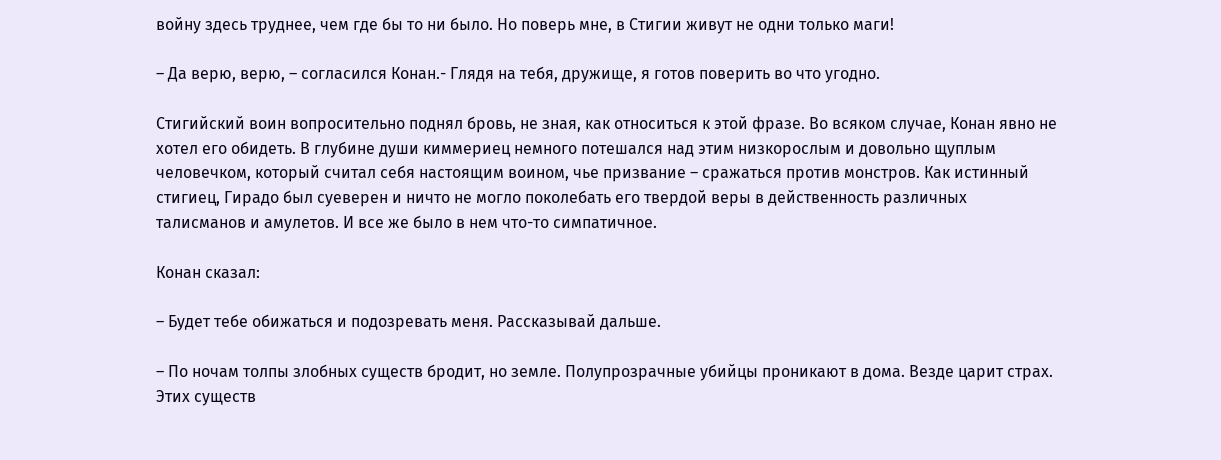войну здесь труднее, чем где бы то ни было. Но поверь мне, в Стигии живут не одни только маги!

– Да верю, верю, – согласился Конан.- Глядя на тебя, дружище, я готов поверить во что угодно.

Стигийский воин вопросительно поднял бровь, не зная, как относиться к этой фразе. Во всяком случае, Конан явно не хотел его обидеть. В глубине души киммериец немного потешался над этим низкорослым и довольно щуплым человечком, который считал себя настоящим воином, чье призвание – сражаться против монстров. Как истинный стигиец, Гирадо был суеверен и ничто не могло поколебать его твердой веры в действенность различных талисманов и амулетов. И все же было в нем что-то симпатичное.

Конан сказал:

– Будет тебе обижаться и подозревать меня. Рассказывай дальше.

– По ночам толпы злобных существ бродит, но земле. Полупрозрачные убийцы проникают в дома. Везде царит страх. Этих существ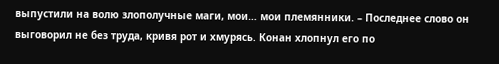выпустили на волю злополучные маги, мои… мои племянники. – Последнее слово он выговорил не без труда, кривя рот и хмурясь. Конан хлопнул его по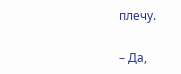плечу.

– Да,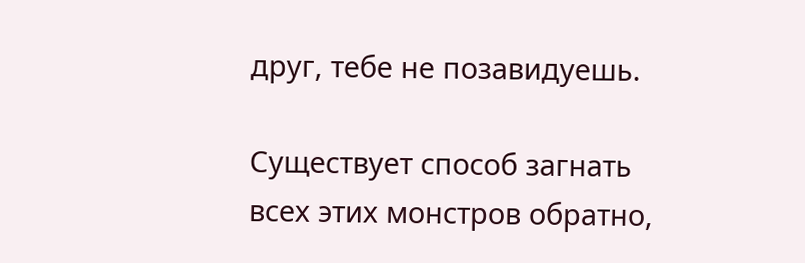друг, тебе не позавидуешь.

Существует способ загнать всех этих монстров обратно,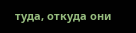туда, откуда они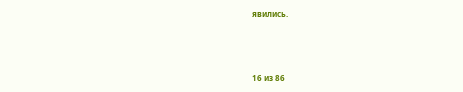явились.



16 из 86